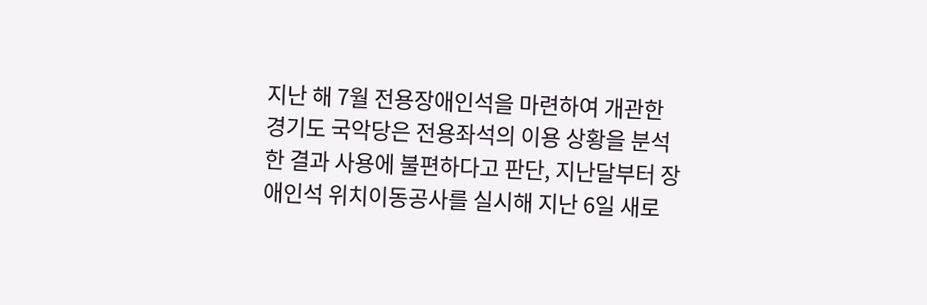지난 해 7월 전용장애인석을 마련하여 개관한 경기도 국악당은 전용좌석의 이용 상황을 분석한 결과 사용에 불편하다고 판단, 지난달부터 장애인석 위치이동공사를 실시해 지난 6일 새로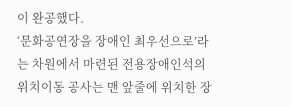이 완공했다.
‘문화공연장을 장애인 최우선으로’라는 차원에서 마련된 전용장애인석의 위치이동 공사는 맨 앞줄에 위치한 장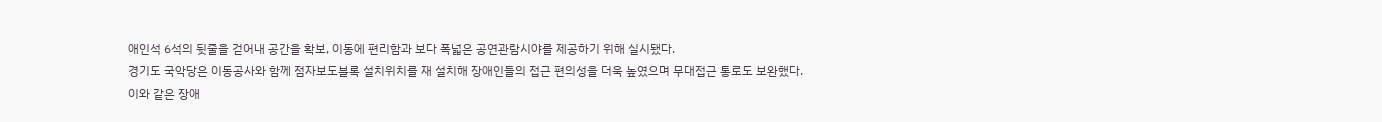애인석 6석의 뒷줄을 걷어내 공간을 확보, 이동에 편리함과 보다 폭넓은 공연관람시야를 제공하기 위해 실시됐다.
경기도 국악당은 이동공사와 함께 점자보도블록 설치위치를 재 설치해 장애인들의 접근 편의성을 더욱 높였으며 무대접근 통로도 보완했다.
이와 같은 장애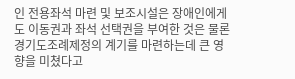인 전용좌석 마련 및 보조시설은 장애인에게도 이동권과 좌석 선택권을 부여한 것은 물론 경기도조례제정의 계기를 마련하는데 큰 영향을 미쳤다고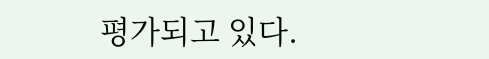평가되고 있다.